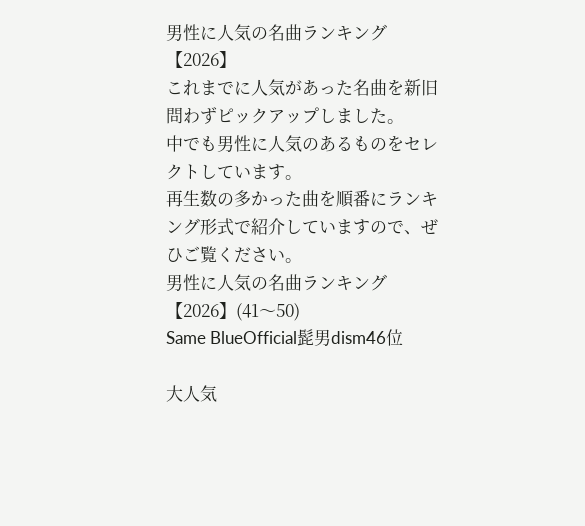男性に人気の名曲ランキング【2026】
これまでに人気があった名曲を新旧問わずピックアップしました。
中でも男性に人気のあるものをセレクトしています。
再生数の多かった曲を順番にランキング形式で紹介していますので、ぜひご覧ください。
男性に人気の名曲ランキング【2026】(41〜50)
Same BlueOfficial髭男dism46位

大人気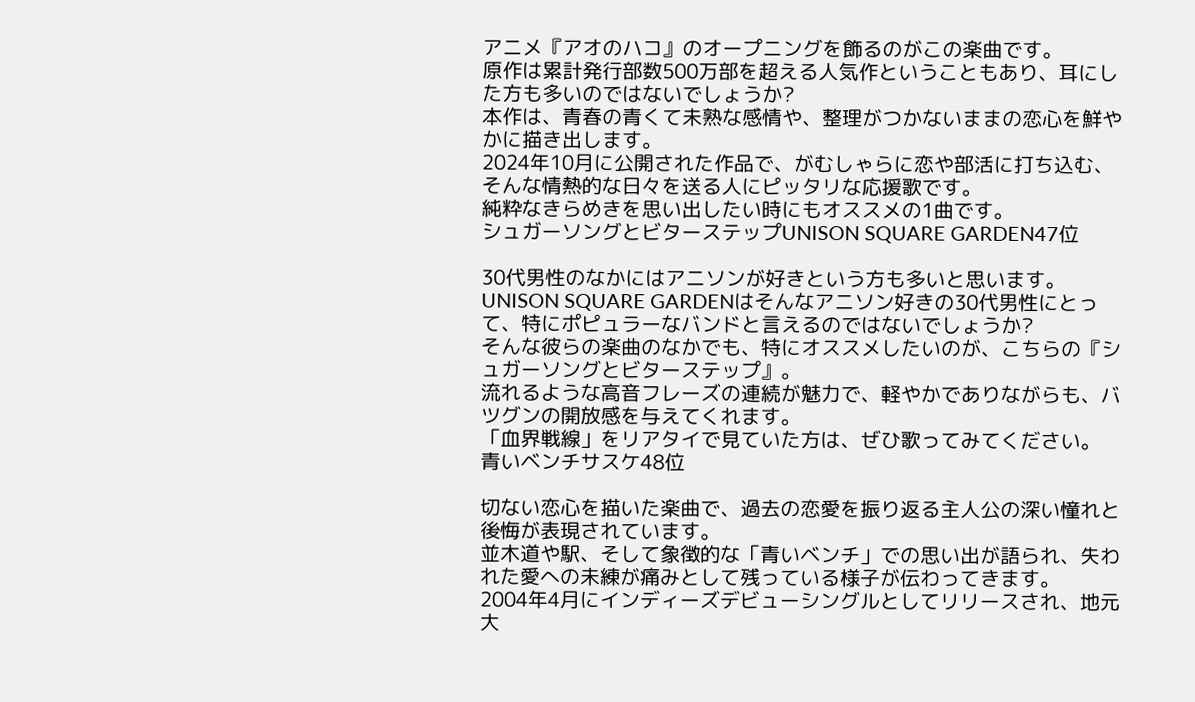アニメ『アオのハコ』のオープニングを飾るのがこの楽曲です。
原作は累計発行部数500万部を超える人気作ということもあり、耳にした方も多いのではないでしょうか?
本作は、青春の青くて未熟な感情や、整理がつかないままの恋心を鮮やかに描き出します。
2024年10月に公開された作品で、がむしゃらに恋や部活に打ち込む、そんな情熱的な日々を送る人にピッタリな応援歌です。
純粋なきらめきを思い出したい時にもオススメの1曲です。
シュガーソングとビターステップUNISON SQUARE GARDEN47位

30代男性のなかにはアニソンが好きという方も多いと思います。
UNISON SQUARE GARDENはそんなアニソン好きの30代男性にとって、特にポピュラーなバンドと言えるのではないでしょうか?
そんな彼らの楽曲のなかでも、特にオススメしたいのが、こちらの『シュガーソングとビターステップ』。
流れるような高音フレーズの連続が魅力で、軽やかでありながらも、バツグンの開放感を与えてくれます。
「血界戦線」をリアタイで見ていた方は、ぜひ歌ってみてください。
青いベンチサスケ48位

切ない恋心を描いた楽曲で、過去の恋愛を振り返る主人公の深い憧れと後悔が表現されています。
並木道や駅、そして象徴的な「青いベンチ」での思い出が語られ、失われた愛への未練が痛みとして残っている様子が伝わってきます。
2004年4月にインディーズデビューシングルとしてリリースされ、地元大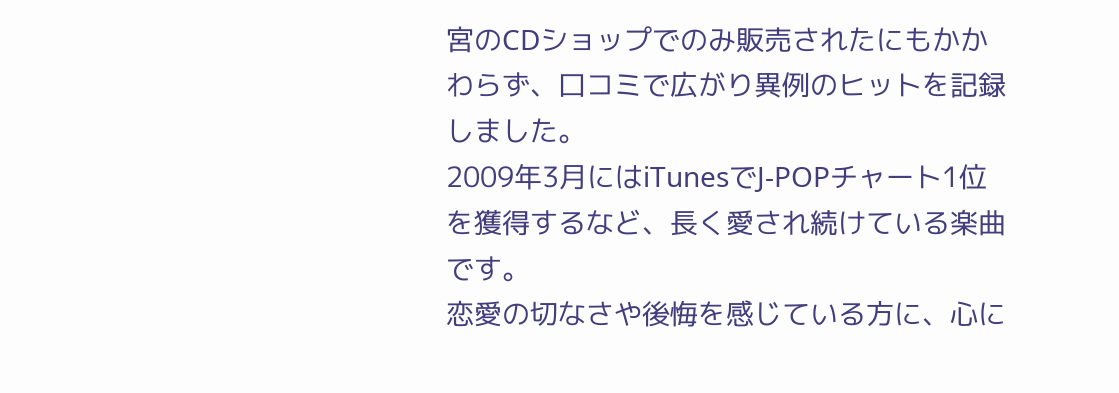宮のCDショップでのみ販売されたにもかかわらず、口コミで広がり異例のヒットを記録しました。
2009年3月にはiTunesでJ-POPチャート1位を獲得するなど、長く愛され続けている楽曲です。
恋愛の切なさや後悔を感じている方に、心に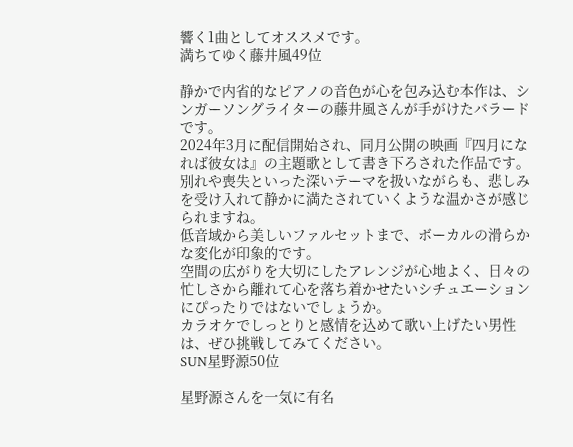響く1曲としてオススメです。
満ちてゆく藤井風49位

静かで内省的なピアノの音色が心を包み込む本作は、シンガーソングライターの藤井風さんが手がけたバラードです。
2024年3月に配信開始され、同月公開の映画『四月になれば彼女は』の主題歌として書き下ろされた作品です。
別れや喪失といった深いテーマを扱いながらも、悲しみを受け入れて静かに満たされていくような温かさが感じられますね。
低音域から美しいファルセットまで、ボーカルの滑らかな変化が印象的です。
空間の広がりを大切にしたアレンジが心地よく、日々の忙しさから離れて心を落ち着かせたいシチュエーションにぴったりではないでしょうか。
カラオケでしっとりと感情を込めて歌い上げたい男性は、ぜひ挑戦してみてください。
SUN星野源50位

星野源さんを一気に有名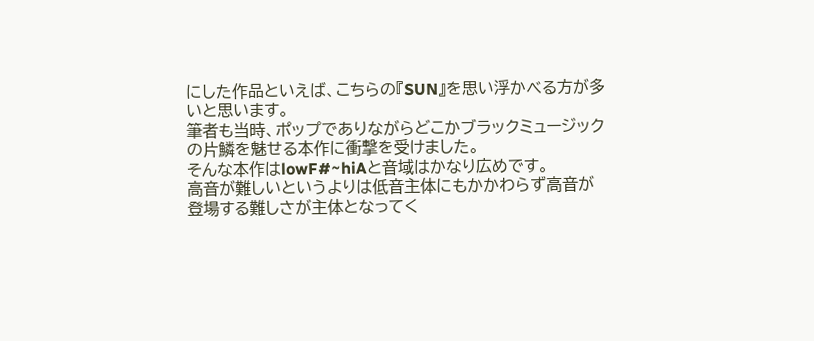にした作品といえば、こちらの『SUN』を思い浮かべる方が多いと思います。
筆者も当時、ポップでありながらどこかブラックミュージックの片鱗を魅せる本作に衝撃を受けました。
そんな本作はlowF#~hiAと音域はかなり広めです。
高音が難しいというよりは低音主体にもかかわらず高音が登場する難しさが主体となってく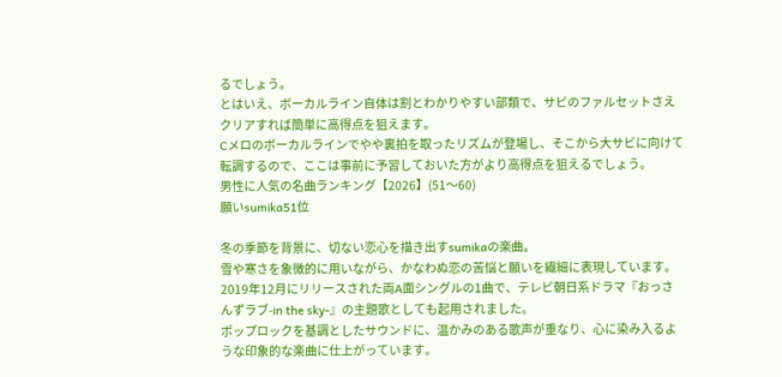るでしょう。
とはいえ、ボーカルライン自体は割とわかりやすい部類で、サビのファルセットさえクリアすれば簡単に高得点を狙えます。
Cメロのボーカルラインでやや裏拍を取ったリズムが登場し、そこから大サビに向けて転調するので、ここは事前に予習しておいた方がより高得点を狙えるでしょう。
男性に人気の名曲ランキング【2026】(51〜60)
願いsumika51位

冬の季節を背景に、切ない恋心を描き出すsumikaの楽曲。
雪や寒さを象徴的に用いながら、かなわぬ恋の苦悩と願いを繊細に表現しています。
2019年12月にリリースされた両A面シングルの1曲で、テレビ朝日系ドラマ『おっさんずラブ-in the sky-』の主題歌としても起用されました。
ポップロックを基調としたサウンドに、温かみのある歌声が重なり、心に染み入るような印象的な楽曲に仕上がっています。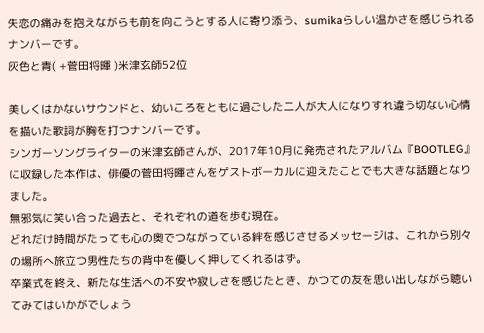失恋の痛みを抱えながらも前を向こうとする人に寄り添う、sumikaらしい温かさを感じられるナンバーです。
灰色と青( +菅田将暉 )米津玄師52位

美しくはかないサウンドと、幼いころをともに過ごした二人が大人になりすれ違う切ない心情を描いた歌詞が胸を打つナンバーです。
シンガーソングライターの米津玄師さんが、2017年10月に発売されたアルバム『BOOTLEG』に収録した本作は、俳優の菅田将暉さんをゲストボーカルに迎えたことでも大きな話題となりました。
無邪気に笑い合った過去と、それぞれの道を歩む現在。
どれだけ時間がたっても心の奥でつながっている絆を感じさせるメッセージは、これから別々の場所へ旅立つ男性たちの背中を優しく押してくれるはず。
卒業式を終え、新たな生活への不安や寂しさを感じたとき、かつての友を思い出しながら聴いてみてはいかがでしょう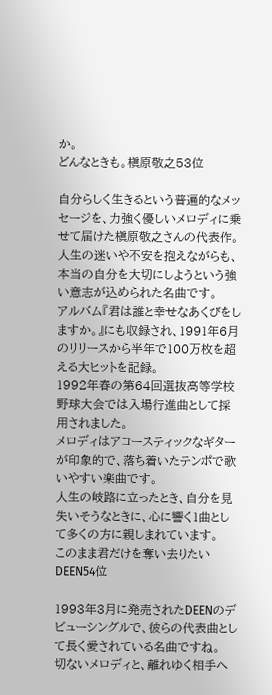か。
どんなときも。槇原敬之53位

自分らしく生きるという普遍的なメッセージを、力強く優しいメロディに乗せて届けた槇原敬之さんの代表作。
人生の迷いや不安を抱えながらも、本当の自分を大切にしようという強い意志が込められた名曲です。
アルバム『君は誰と幸せなあくびをしますか。』にも収録され、1991年6月のリリースから半年で100万枚を超える大ヒットを記録。
1992年春の第64回選抜高等学校野球大会では入場行進曲として採用されました。
メロディはアコースティックなギターが印象的で、落ち着いたテンポで歌いやすい楽曲です。
人生の岐路に立ったとき、自分を見失いそうなときに、心に響く1曲として多くの方に親しまれています。
このまま君だけを奪い去りたいDEEN54位

1993年3月に発売されたDEENのデビューシングルで、彼らの代表曲として長く愛されている名曲ですね。
切ないメロディと、離れゆく相手へ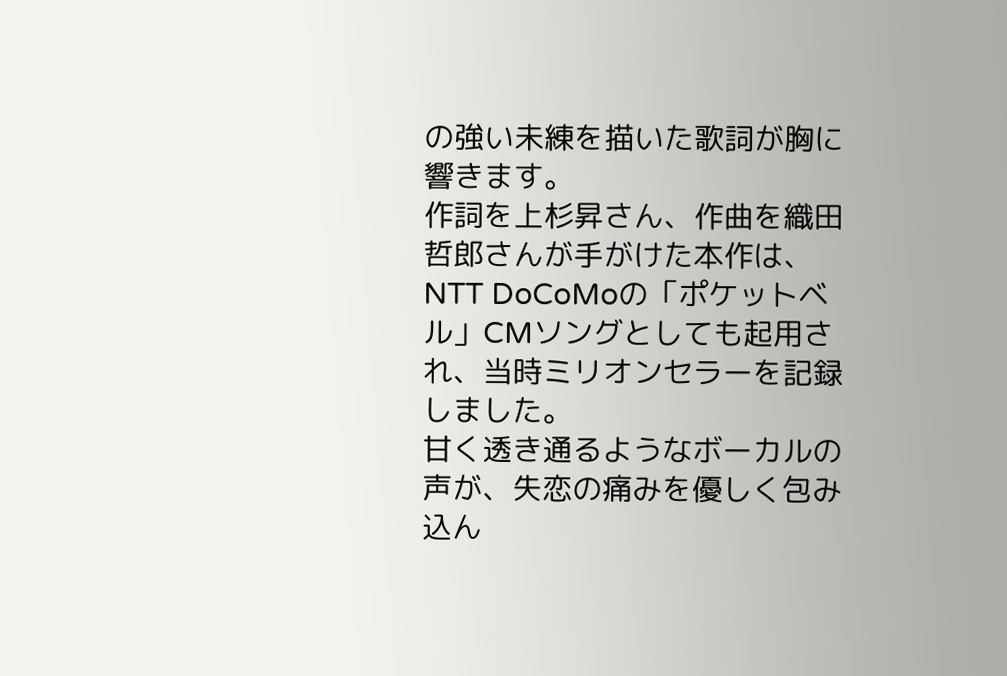の強い未練を描いた歌詞が胸に響きます。
作詞を上杉昇さん、作曲を織田哲郎さんが手がけた本作は、NTT DoCoMoの「ポケットベル」CMソングとしても起用され、当時ミリオンセラーを記録しました。
甘く透き通るようなボーカルの声が、失恋の痛みを優しく包み込ん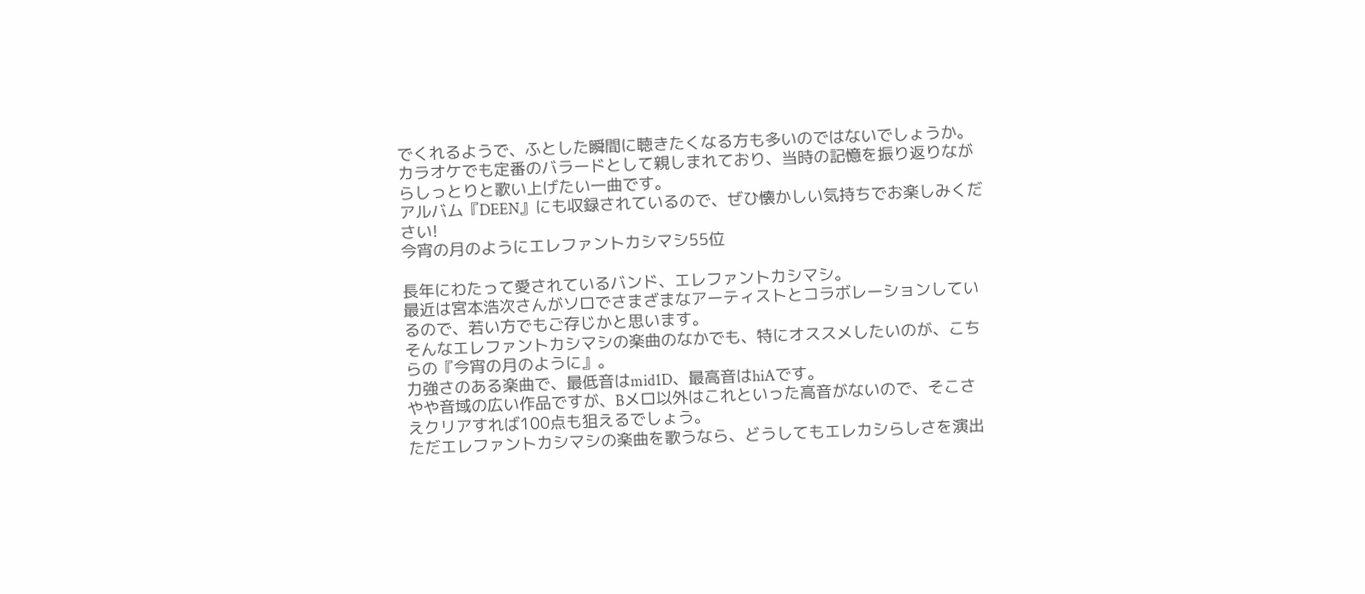でくれるようで、ふとした瞬間に聴きたくなる方も多いのではないでしょうか。
カラオケでも定番のバラードとして親しまれており、当時の記憶を振り返りながらしっとりと歌い上げたい一曲です。
アルバム『DEEN』にも収録されているので、ぜひ懐かしい気持ちでお楽しみください!
今宵の月のようにエレファントカシマシ55位

長年にわたって愛されているバンド、エレファントカシマシ。
最近は宮本浩次さんがソロでさまざまなアーティストとコラボレーションしているので、若い方でもご存じかと思います。
そんなエレファントカシマシの楽曲のなかでも、特にオススメしたいのが、こちらの『今宵の月のように』。
力強さのある楽曲で、最低音はmid1D、最高音はhiAです。
やや音域の広い作品ですが、Bメロ以外はこれといった高音がないので、そこさえクリアすれば100点も狙えるでしょう。
ただエレファントカシマシの楽曲を歌うなら、どうしてもエレカシらしさを演出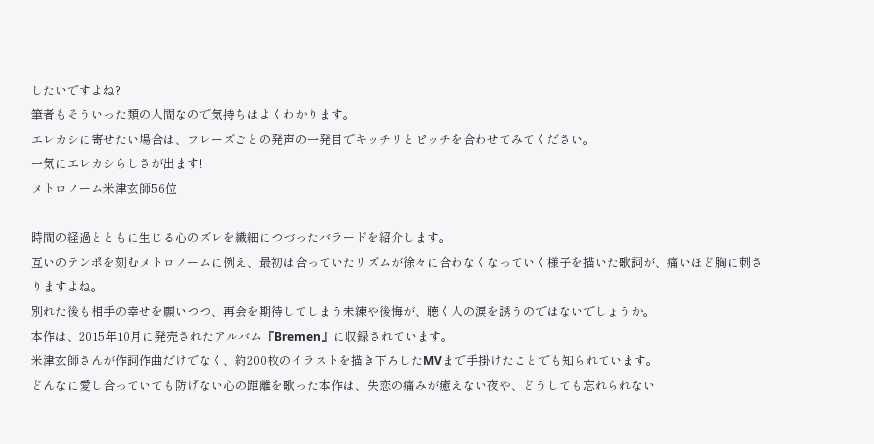したいですよね?
筆者もそういった類の人間なので気持ちはよくわかります。
エレカシに寄せたい場合は、フレーズごとの発声の一発目でキッチリとピッチを合わせてみてください。
一気にエレカシらしさが出ます!
メトロノーム米津玄師56位

時間の経過とともに生じる心のズレを繊細につづったバラードを紹介します。
互いのテンポを刻むメトロノームに例え、最初は合っていたリズムが徐々に合わなくなっていく様子を描いた歌詞が、痛いほど胸に刺さりますよね。
別れた後も相手の幸せを願いつつ、再会を期待してしまう未練や後悔が、聴く人の涙を誘うのではないでしょうか。
本作は、2015年10月に発売されたアルバム『Bremen』に収録されています。
米津玄師さんが作詞作曲だけでなく、約200枚のイラストを描き下ろしたMVまで手掛けたことでも知られています。
どんなに愛し合っていても防げない心の距離を歌った本作は、失恋の痛みが癒えない夜や、どうしても忘れられない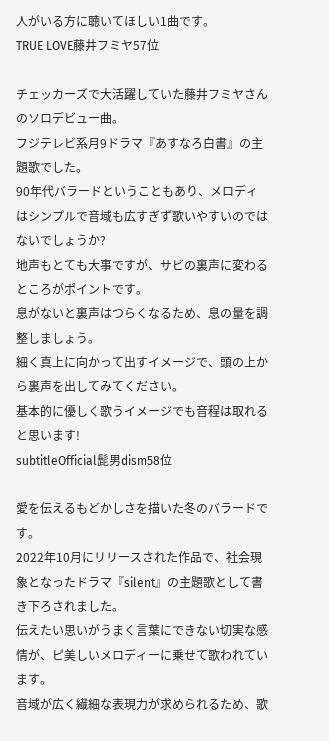人がいる方に聴いてほしい1曲です。
TRUE LOVE藤井フミヤ57位

チェッカーズで大活躍していた藤井フミヤさんのソロデビュー曲。
フジテレビ系月9ドラマ『あすなろ白書』の主題歌でした。
90年代バラードということもあり、メロディはシンプルで音域も広すぎず歌いやすいのではないでしょうか?
地声もとても大事ですが、サビの裏声に変わるところがポイントです。
息がないと裏声はつらくなるため、息の量を調整しましょう。
細く真上に向かって出すイメージで、頭の上から裏声を出してみてください。
基本的に優しく歌うイメージでも音程は取れると思います!
subtitleOfficial髭男dism58位

愛を伝えるもどかしさを描いた冬のバラードです。
2022年10月にリリースされた作品で、社会現象となったドラマ『silent』の主題歌として書き下ろされました。
伝えたい思いがうまく言葉にできない切実な感情が、ピ美しいメロディーに乗せて歌われています。
音域が広く繊細な表現力が求められるため、歌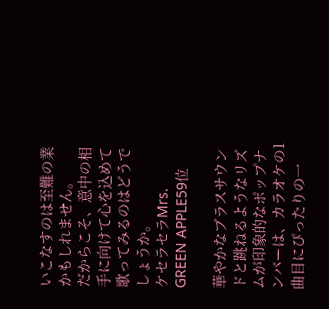いこなすのは至難の業かもしれません。
だからこそ、意中の相手に向けて心を込めて歌ってみるのはどうでしょうか。
ケセラセラMrs. GREEN APPLE59位

華やかなブラスサウンドと跳ねるようなリズムが印象的なポップナンバーは、カラオケの1曲目にぴったりの一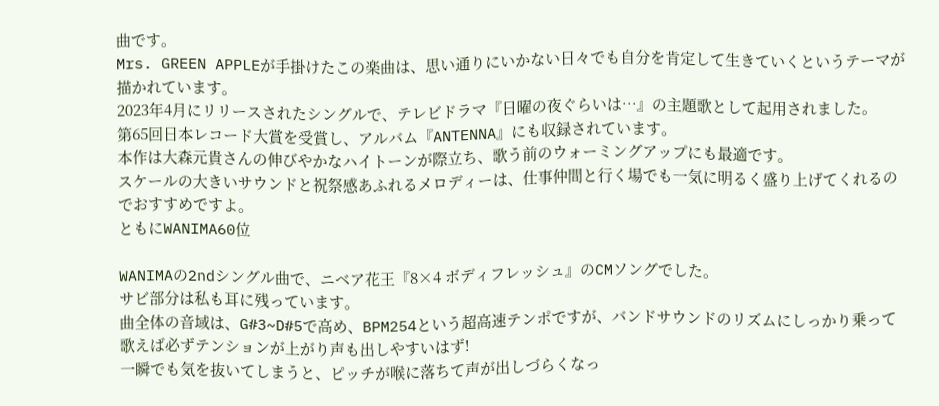曲です。
Mrs. GREEN APPLEが手掛けたこの楽曲は、思い通りにいかない日々でも自分を肯定して生きていくというテーマが描かれています。
2023年4月にリリースされたシングルで、テレビドラマ『日曜の夜ぐらいは…』の主題歌として起用されました。
第65回日本レコード大賞を受賞し、アルバム『ANTENNA』にも収録されています。
本作は大森元貴さんの伸びやかなハイトーンが際立ち、歌う前のウォーミングアップにも最適です。
スケールの大きいサウンドと祝祭感あふれるメロディーは、仕事仲間と行く場でも一気に明るく盛り上げてくれるのでおすすめですよ。
ともにWANIMA60位

WANIMAの2ndシングル曲で、ニベア花王『8×4 ボディフレッシュ』のCMソングでした。
サビ部分は私も耳に残っています。
曲全体の音域は、G#3~D#5で高め、BPM254という超高速テンポですが、バンドサウンドのリズムにしっかり乗って歌えば必ずテンションが上がり声も出しやすいはず!
一瞬でも気を抜いてしまうと、ピッチが喉に落ちて声が出しづらくなっ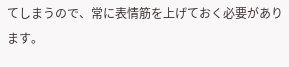てしまうので、常に表情筋を上げておく必要があります。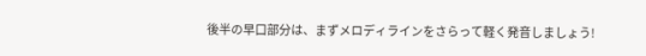後半の早口部分は、まずメロディラインをさらって軽く発音しましょう!